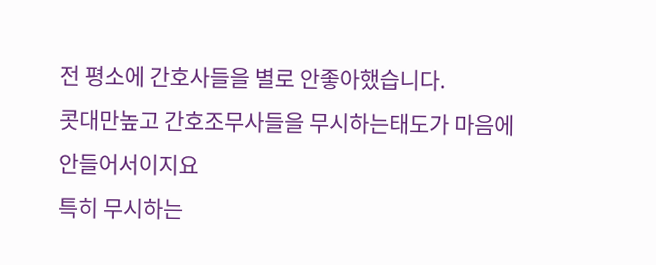전 평소에 간호사들을 별로 안좋아했습니다.
콧대만높고 간호조무사들을 무시하는태도가 마음에 안들어서이지요
특히 무시하는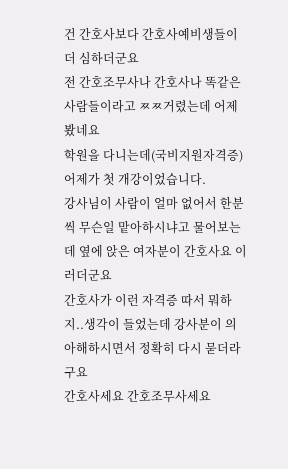건 간호사보다 간호사예비생들이 더 심하더군요
전 간호조무사나 간호사나 똑같은사람들이라고 ㅉㅉ거렸는데 어제 봤네요
학원을 다니는데(국비지원자격증) 어제가 첫 개강이었습니다.
강사님이 사람이 얼마 없어서 한분씩 무슨일 맡아하시냐고 물어보는데 옆에 앉은 여자분이 간호사요 이러더군요
간호사가 이런 자격증 따서 뭐하지..생각이 들었는데 강사분이 의아해하시면서 정확히 다시 묻더라구요
간호사세요 간호조무사세요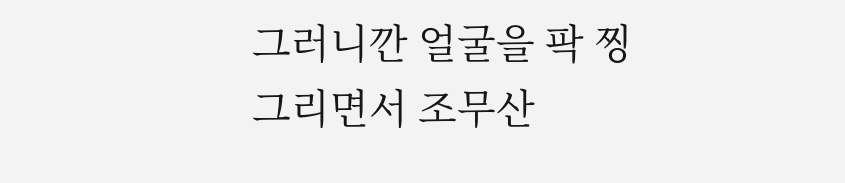그러니깐 얼굴을 팍 찡그리면서 조무산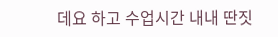데요 하고 수업시간 내내 딴짓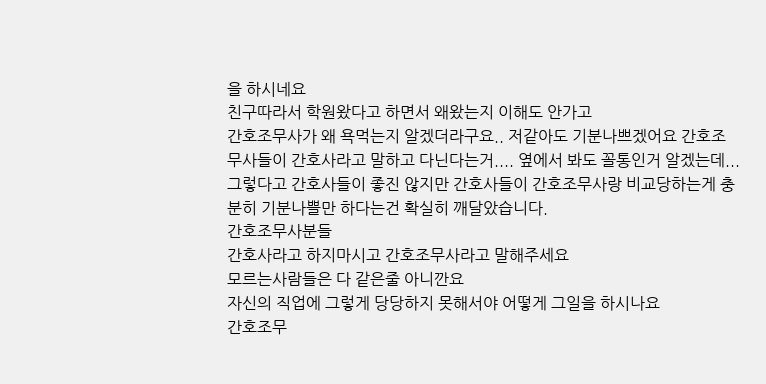을 하시네요
친구따라서 학원왔다고 하면서 왜왔는지 이해도 안가고
간호조무사가 왜 욕먹는지 알겠더라구요.. 저같아도 기분나쁘겠어요 간호조무사들이 간호사라고 말하고 다닌다는거.... 옆에서 봐도 꼴통인거 알겠는데...
그렇다고 간호사들이 좋진 않지만 간호사들이 간호조무사랑 비교당하는게 충분히 기분나쁠만 하다는건 확실히 깨달았습니다.
간호조무사분들
간호사라고 하지마시고 간호조무사라고 말해주세요
모르는사람들은 다 같은줄 아니깐요
자신의 직업에 그렇게 당당하지 못해서야 어떻게 그일을 하시나요
간호조무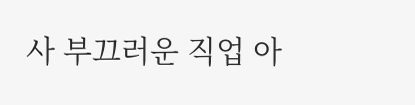사 부끄러운 직업 아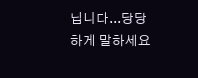닙니다...당당하게 말하세요